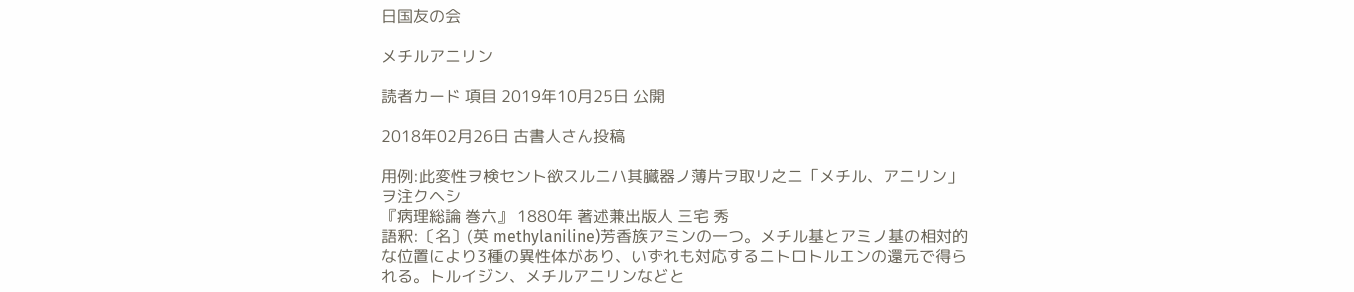日国友の会

メチルアニリン

読者カード 項目 2019年10月25日 公開

2018年02月26日 古書人さん投稿

用例:此変性ヲ検セント欲スルニハ其臓器ノ薄片ヲ取リ之ニ「メチル、アニリン」ヲ注クヘシ
『病理総論 巻六』 1880年 著述兼出版人 三宅 秀
語釈:〔名〕(英 methylaniline)芳香族アミンの一つ。メチル基とアミノ基の相対的な位置により3種の異性体があり、いずれも対応するニトロトルエンの還元で得られる。トルイジン、メチルアニリンなどと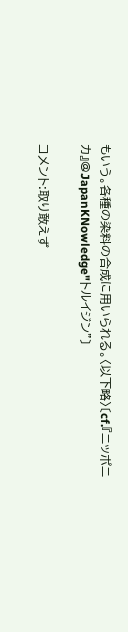もいう。各種の染料の合成に用いられる。〈以下略〉〔cf.『ニッポニカ』@JapanKNowledge"トルイジン"〕

コメント:取り敢えず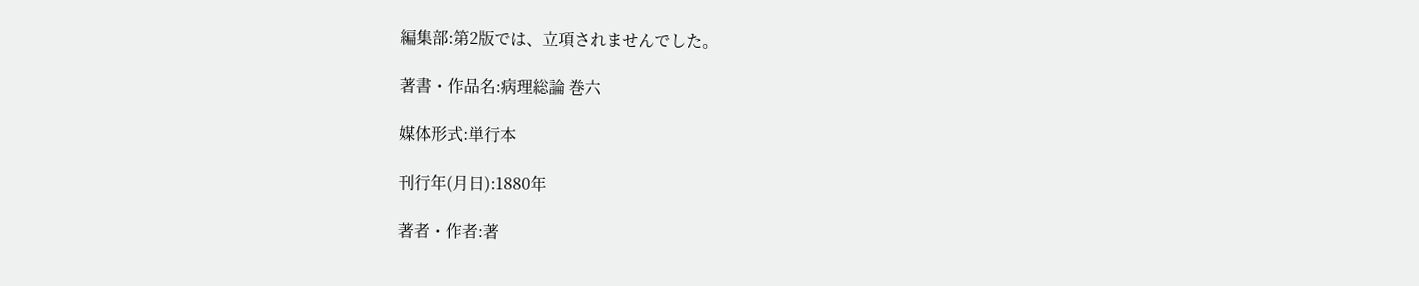編集部:第2版では、立項されませんでした。

著書・作品名:病理総論 巻六

媒体形式:単行本

刊行年(月日):1880年

著者・作者:著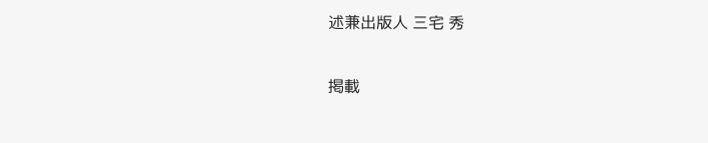述兼出版人 三宅 秀

掲載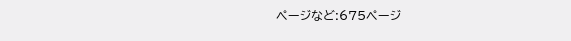ページなど:675ページ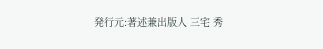発行元:著述兼出版人 三宅 秀